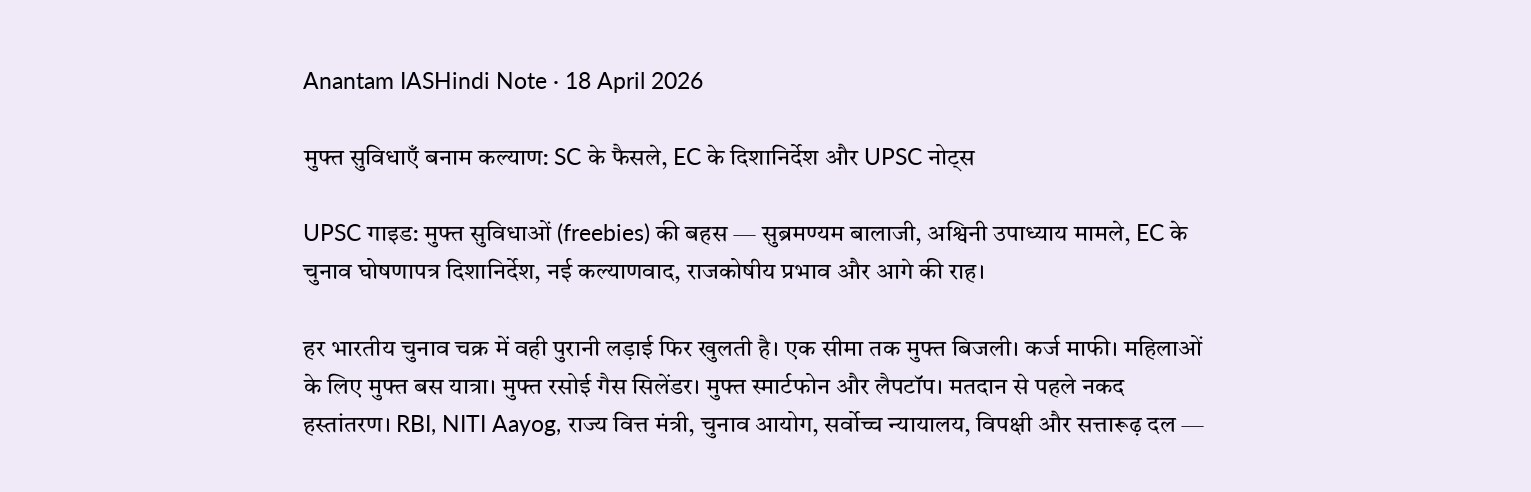Anantam IASHindi Note · 18 April 2026

मुफ्त सुविधाएँ बनाम कल्याण: SC के फैसले, EC के दिशानिर्देश और UPSC नोट्स

UPSC गाइड: मुफ्त सुविधाओं (freebies) की बहस — सुब्रमण्यम बालाजी, अश्विनी उपाध्याय मामले, EC के चुनाव घोषणापत्र दिशानिर्देश, नई कल्याणवाद, राजकोषीय प्रभाव और आगे की राह।

हर भारतीय चुनाव चक्र में वही पुरानी लड़ाई फिर खुलती है। एक सीमा तक मुफ्त बिजली। कर्ज माफी। महिलाओं के लिए मुफ्त बस यात्रा। मुफ्त रसोई गैस सिलेंडर। मुफ्त स्मार्टफोन और लैपटॉप। मतदान से पहले नकद हस्तांतरण। RBI, NITI Aayog, राज्य वित्त मंत्री, चुनाव आयोग, सर्वोच्च न्यायालय, विपक्षी और सत्तारूढ़ दल —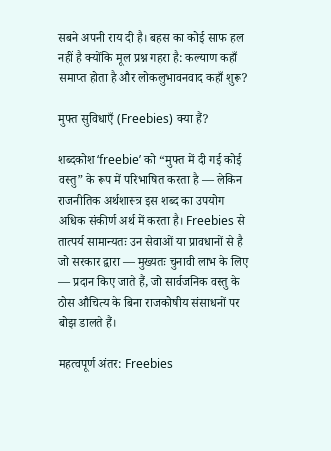सबने अपनी राय दी है। बहस का कोई साफ हल नहीं है क्योंकि मूल प्रश्न गहरा है: कल्याण कहाँ समाप्त होता है और लोकलुभावनवाद कहाँ शुरू?

मुफ्त सुविधाएँ (Freebies) क्या हैं?

शब्दकोश ‘freebie’ को “मुफ्त में दी गई कोई वस्तु” के रूप में परिभाषित करता है — लेकिन राजनीतिक अर्थशास्त्र इस शब्द का उपयोग अधिक संकीर्ण अर्थ में करता है। Freebies से तात्पर्य सामान्यतः उन सेवाओं या प्रावधानों से है जो सरकार द्वारा — मुख्यतः चुनावी लाभ के लिए — प्रदान किए जाते हैं, जो सार्वजनिक वस्तु के ठोस औचित्य के बिना राजकोषीय संसाधनों पर बोझ डालते हैं।

महत्वपूर्ण अंतर: Freebies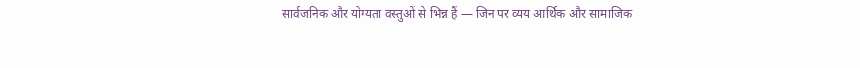सार्वजनिक और योग्यता वस्तुओं से भिन्न हैं — जिन पर व्यय आर्थिक और सामाजिक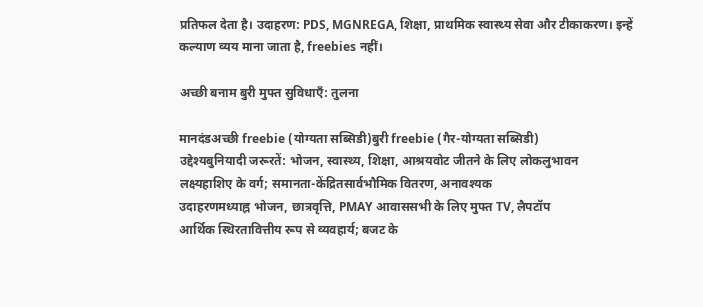प्रतिफल देता है। उदाहरण: PDS, MGNREGA, शिक्षा, प्राथमिक स्वास्थ्य सेवा और टीकाकरण। इन्हें कल्याण व्यय माना जाता है, freebies नहीं।

अच्छी बनाम बुरी मुफ्त सुविधाएँ: तुलना

मानदंडअच्छी freebie (योग्यता सब्सिडी)बुरी freebie (गैर-योग्यता सब्सिडी)
उद्देश्यबुनियादी जरूरतें: भोजन, स्वास्थ्य, शिक्षा, आश्रयवोट जीतने के लिए लोकलुभावन
लक्ष्यहाशिए के वर्ग; समानता-केंद्रितसार्वभौमिक वितरण, अनावश्यक
उदाहरणमध्याह्न भोजन, छात्रवृत्ति, PMAY आवाससभी के लिए मुफ्त TV, लैपटॉप
आर्थिक स्थिरतावित्तीय रूप से व्यवहार्य; बजट के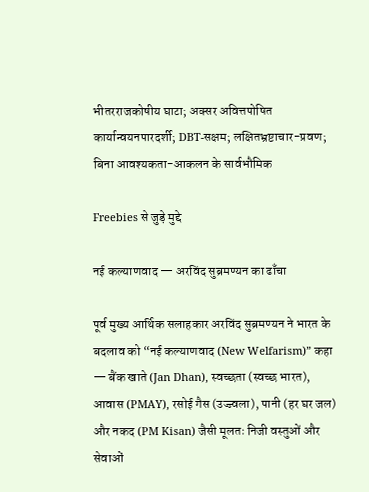भीतरराजकोषीय घाटा; अक्सर अवित्तपोषित
कार्यान्वयनपारदर्शी; DBT-सक्षम; लक्षितभ्रष्टाचार-प्रवण; बिना आवश्यकता-आकलन के सार्वभौमिक

Freebies से जुड़े मुद्दे

नई कल्याणवाद — अरविंद सुब्रमण्यन का ढाँचा

पूर्व मुख्य आर्थिक सलाहकार अरविंद सुब्रमण्यन ने भारत के बदलाव को “नई कल्याणवाद (New Welfarism)” कहा — बैंक खाते (Jan Dhan), स्वच्छता (स्वच्छ भारत), आवास (PMAY), रसोई गैस (उज्ज्वला), पानी (हर घर जल) और नकद (PM Kisan) जैसी मूलतः निजी वस्तुओं और सेवाओं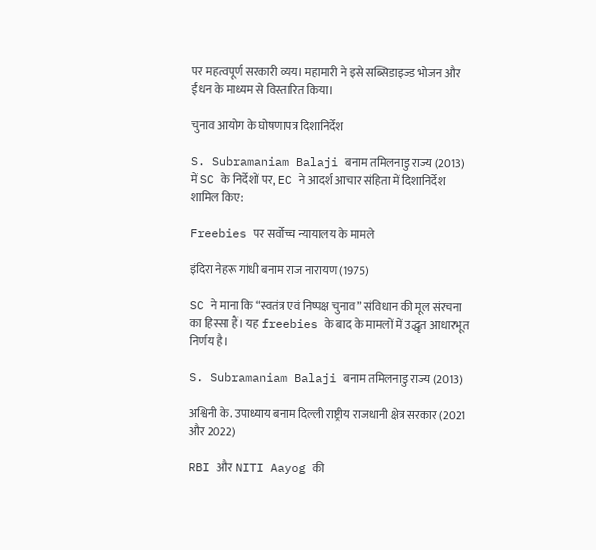पर महत्वपूर्ण सरकारी व्यय। महामारी ने इसे सब्सिडाइज्ड भोजन और ईंधन के माध्यम से विस्तारित किया।

चुनाव आयोग के घोषणापत्र दिशानिर्देश

S. Subramaniam Balaji बनाम तमिलनाडु राज्य (2013) में SC के निर्देशों पर, EC ने आदर्श आचार संहिता में दिशानिर्देश शामिल किए:

Freebies पर सर्वोच्च न्यायालय के मामले

इंदिरा नेहरू गांधी बनाम राज नारायण (1975)

SC ने माना कि “स्वतंत्र एवं निष्पक्ष चुनाव” संविधान की मूल संरचना का हिस्सा हैं। यह freebies के बाद के मामलों में उद्धृत आधारभूत निर्णय है।

S. Subramaniam Balaji बनाम तमिलनाडु राज्य (2013)

अश्विनी के. उपाध्याय बनाम दिल्ली राष्ट्रीय राजधानी क्षेत्र सरकार (2021 और 2022)

RBI और NITI Aayog की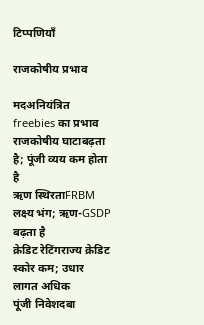टिप्पणियाँ

राजकोषीय प्रभाव

मदअनियंत्रित freebies का प्रभाव
राजकोषीय घाटाबढ़ता है; पूंजी व्यय कम होता है
ऋण स्थिरताFRBM लक्ष्य भंग; ऋण-GSDP बढ़ता है
क्रेडिट रेटिंगराज्य क्रेडिट स्कोर कम; उधार लागत अधिक
पूंजी निवेशदबा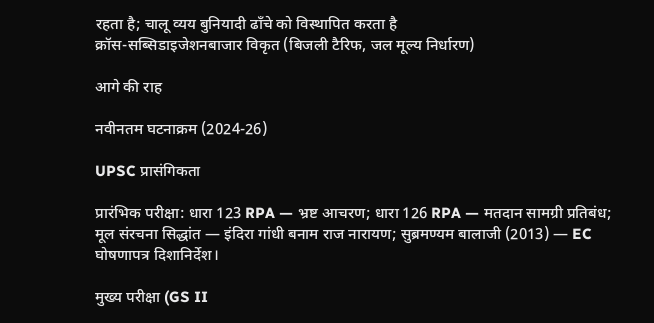रहता है; चालू व्यय बुनियादी ढाँचे को विस्थापित करता है
क्रॉस-सब्सिडाइजेशनबाजार विकृत (बिजली टैरिफ, जल मूल्य निर्धारण)

आगे की राह

नवीनतम घटनाक्रम (2024-26)

UPSC प्रासंगिकता

प्रारंभिक परीक्षा: धारा 123 RPA — भ्रष्ट आचरण; धारा 126 RPA — मतदान सामग्री प्रतिबंध; मूल संरचना सिद्धांत — इंदिरा गांधी बनाम राज नारायण; सुब्रमण्यम बालाजी (2013) — EC घोषणापत्र दिशानिर्देश।

मुख्य परीक्षा (GS II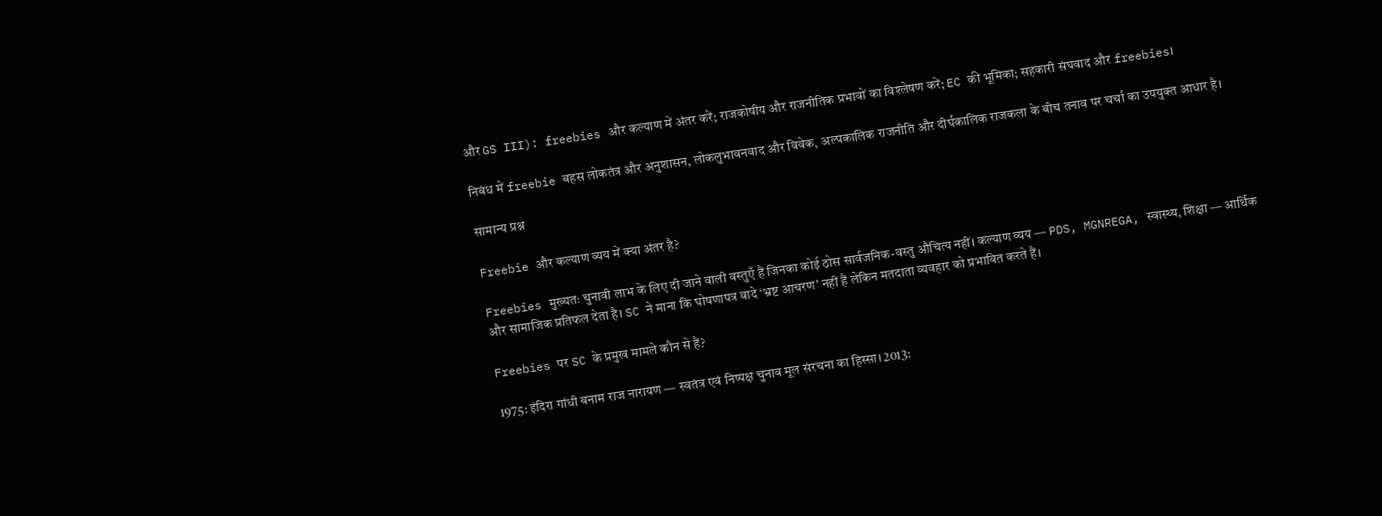और GS III): freebies और कल्याण में अंतर करें; राजकोषीय और राजनीतिक प्रभावों का विश्लेषण करें; EC की भूमिका; सहकारी संघवाद और freebies।

निबंध में freebie बहस लोकतंत्र और अनुशासन, लोकलुभावनवाद और विवेक, अल्पकालिक राजनीति और दीर्घकालिक राजकला के बीच तनाव पर चर्चा का उपयुक्त आधार है।

सामान्य प्रश्न

Freebie और कल्याण व्यय में क्या अंतर है?

Freebies मुख्यतः चुनावी लाभ के लिए दी जाने वाली वस्तुएँ हैं जिनका कोई ठोस सार्वजनिक-वस्तु औचित्य नहीं। कल्याण व्यय — PDS, MGNREGA, स्वास्थ्य, शिक्षा — आर्थिक और सामाजिक प्रतिफल देता है। SC ने माना कि घोषणापत्र वादे ‘भ्रष्ट आचरण’ नहीं हैं लेकिन मतदाता व्यवहार को प्रभावित करते हैं।

Freebies पर SC के प्रमुख मामले कौन से हैं?

1975: इंदिरा गांधी बनाम राज नारायण — स्वतंत्र एवं निष्पक्ष चुनाव मूल संरचना का हिस्सा। 2013: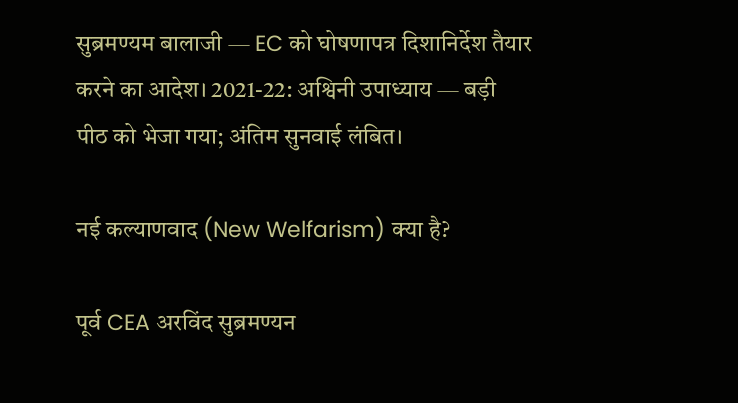सुब्रमण्यम बालाजी — EC को घोषणापत्र दिशानिर्देश तैयार करने का आदेश। 2021-22: अश्विनी उपाध्याय — बड़ी पीठ को भेजा गया; अंतिम सुनवाई लंबित।

नई कल्याणवाद (New Welfarism) क्या है?

पूर्व CEA अरविंद सुब्रमण्यन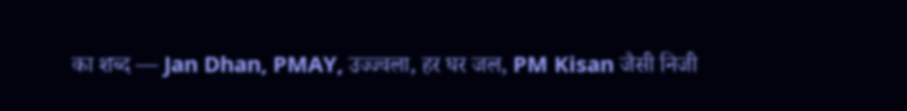का शब्द — Jan Dhan, PMAY, उज्ज्वला, हर घर जल, PM Kisan जैसी निजी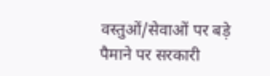वस्तुओं/सेवाओं पर बड़े पैमाने पर सरकारी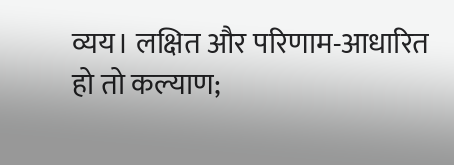व्यय। लक्षित और परिणाम-आधारित हो तो कल्याण;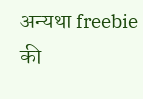अन्यथा freebie की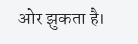ओर झुकता है।